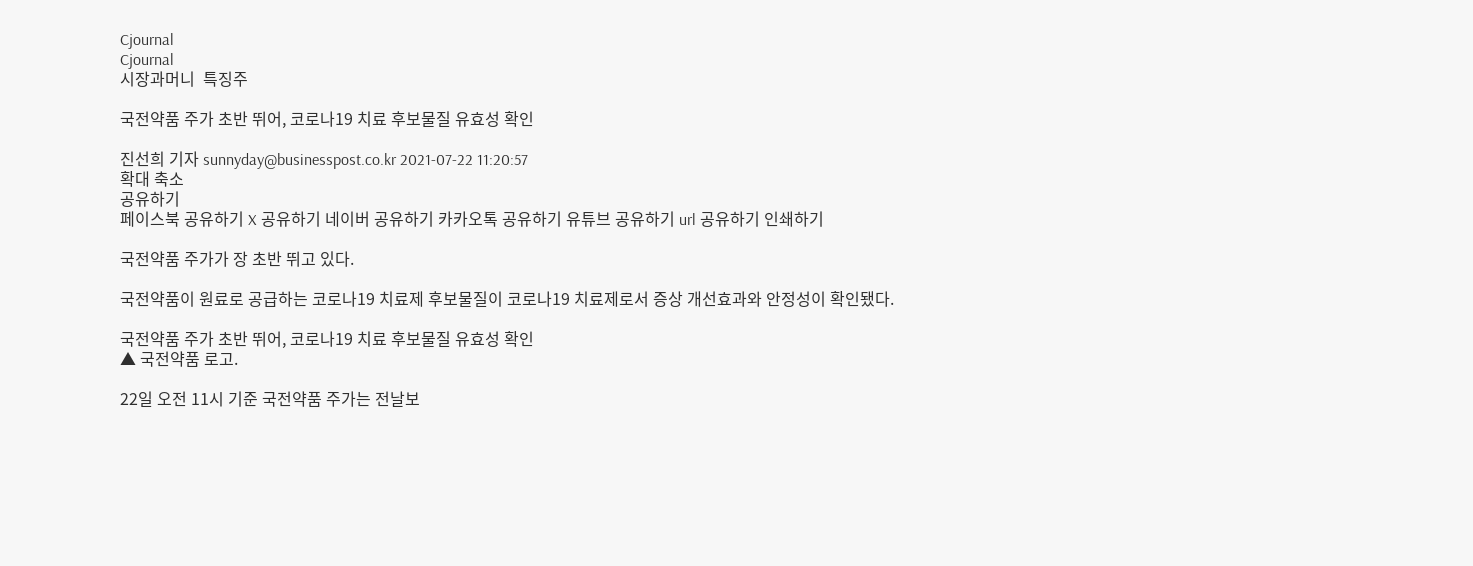Cjournal
Cjournal
시장과머니  특징주

국전약품 주가 초반 뛰어, 코로나19 치료 후보물질 유효성 확인

진선희 기자 sunnyday@businesspost.co.kr 2021-07-22 11:20:57
확대 축소
공유하기
페이스북 공유하기 X 공유하기 네이버 공유하기 카카오톡 공유하기 유튜브 공유하기 url 공유하기 인쇄하기

국전약품 주가가 장 초반 뛰고 있다.

국전약품이 원료로 공급하는 코로나19 치료제 후보물질이 코로나19 치료제로서 증상 개선효과와 안정성이 확인됐다.

국전약품 주가 초반 뛰어, 코로나19 치료 후보물질 유효성 확인
▲ 국전약품 로고.

22일 오전 11시 기준 국전약품 주가는 전날보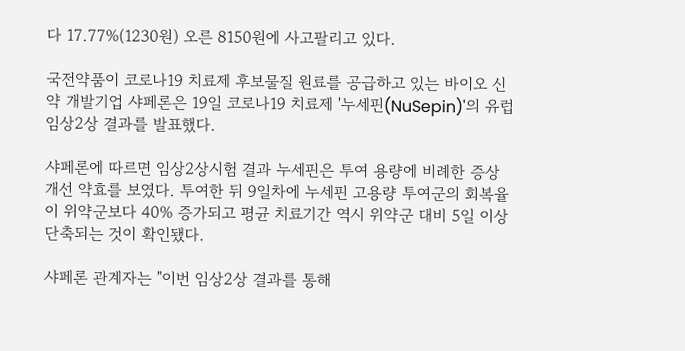다 17.77%(1230원) 오른 8150원에 사고팔리고 있다.

국전약품이 코로나19 치료제 후보물질 원료를 공급하고 있는 바이오 신약 개발기업 샤페론은 19일 코로나19 치료제 '누세핀(NuSepin)'의 유럽 임상2상 결과를 발표했다.

샤페론에 따르면 임상2상시험 결과 누세핀은 투여 용량에 비례한 증상 개선 약효를 보였다. 투여한 뒤 9일차에 누세핀 고용량 투여군의 회복율이 위약군보다 40% 증가되고 평균 치료기간 역시 위약군 대비 5일 이상 단축되는 것이 확인됐다.

샤페론 관계자는 "이번 임상2상 결과를 통해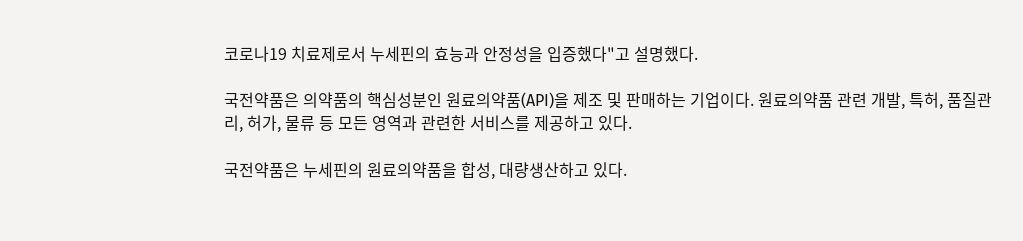코로나19 치료제로서 누세핀의 효능과 안정성을 입증했다"고 설명했다.

국전약품은 의약품의 핵심성분인 원료의약품(API)을 제조 및 판매하는 기업이다. 원료의약품 관련 개발, 특허, 품질관리, 허가, 물류 등 모든 영역과 관련한 서비스를 제공하고 있다.

국전약품은 누세핀의 원료의약품을 합성, 대량생산하고 있다.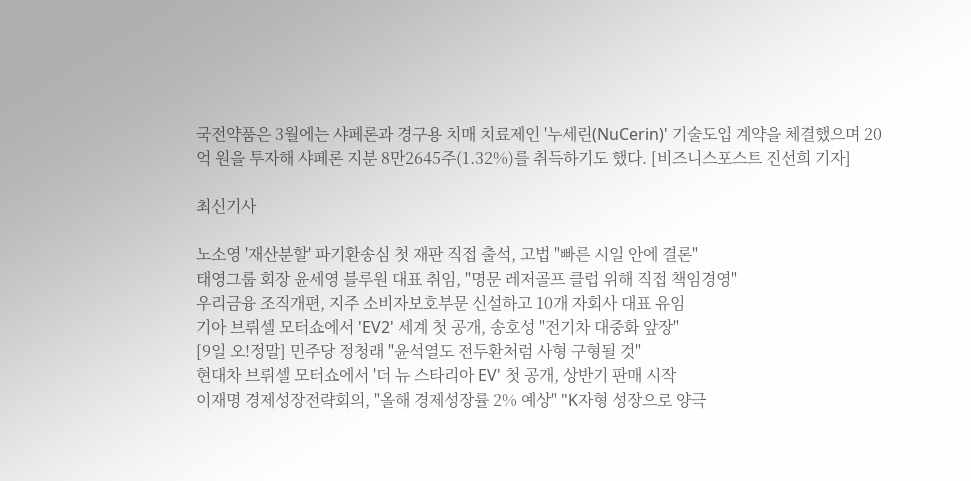국전약품은 3월에는 샤페론과 경구용 치매 치료제인 '누세린(NuCerin)' 기술도입 계약을 체결했으며 20억 원을 투자해 샤페론 지분 8만2645주(1.32%)를 취득하기도 했다. [비즈니스포스트 진선희 기자]

최신기사

노소영 '재산분할' 파기환송심 첫 재판 직접 출석, 고법 "빠른 시일 안에 결론"
태영그룹 회장 윤세영 블루원 대표 취임, "명문 레저골프 클럽 위해 직접 책임경영"
우리금융 조직개편, 지주 소비자보호부문 신설하고 10개 자회사 대표 유임
기아 브뤼셀 모터쇼에서 'EV2' 세계 첫 공개, 송호성 "전기차 대중화 앞장"
[9일 오!정말] 민주당 정청래 "윤석열도 전두환처럼 사형 구형될 것"
현대차 브뤼셀 모터쇼에서 '더 뉴 스타리아 EV' 첫 공개, 상반기 판매 시작
이재명 경제성장전략회의, "올해 경제성장률 2% 예상" "K자형 성장으로 양극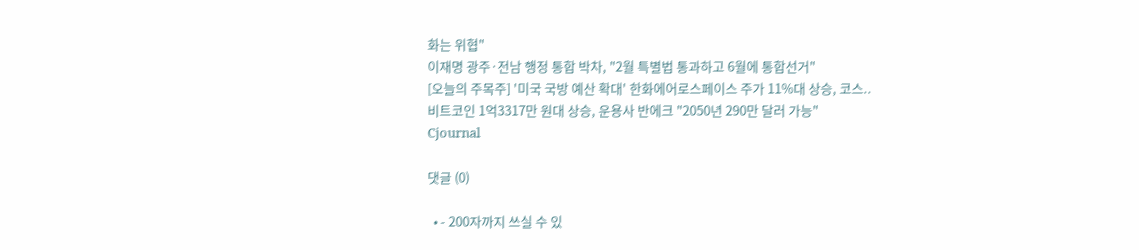화는 위협"
이재명 광주·전남 행정 통합 박차, "2월 특별법 통과하고 6월에 통합선거"
[오늘의 주목주] '미국 국방 예산 확대' 한화에어로스페이스 주가 11%대 상승, 코스..
비트코인 1억3317만 원대 상승, 운용사 반에크 "2050년 290만 달러 가능"
Cjournal

댓글 (0)

  • - 200자까지 쓰실 수 있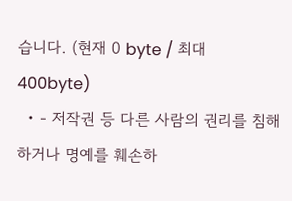습니다. (현재 0 byte / 최대 400byte)
  • - 저작권 등 다른 사람의 권리를 침해하거나 명예를 훼손하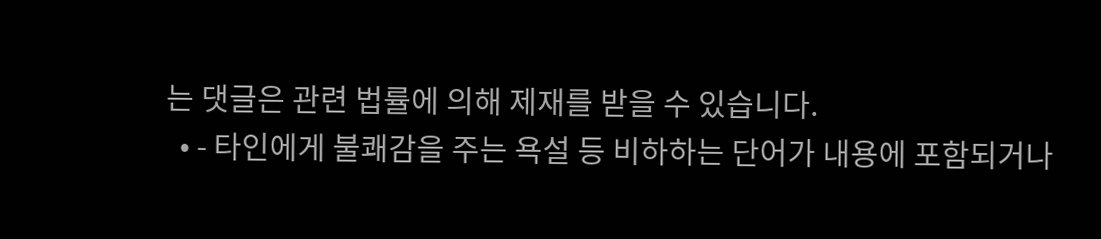는 댓글은 관련 법률에 의해 제재를 받을 수 있습니다.
  • - 타인에게 불쾌감을 주는 욕설 등 비하하는 단어가 내용에 포함되거나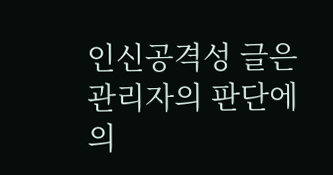인신공격성 글은 관리자의 판단에 의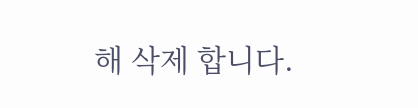해 삭제 합니다.